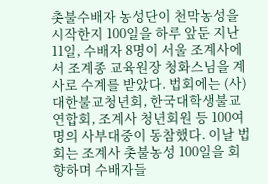촛불수배자 농성단이 천막농성을 시작한지 100일을 하루 앞둔 지난 11일, 수배자 8명이 서울 조계사에서 조계종 교육원장 청화스님을 계사로 수계를 받았다. 법회에는 (사)대한불교청년회, 한국대학생불교연합회, 조계사 청년회원 등 100여명의 사부대중이 동참했다. 이날 법회는 조계사 촛불농성 100일을 회향하며 수배자들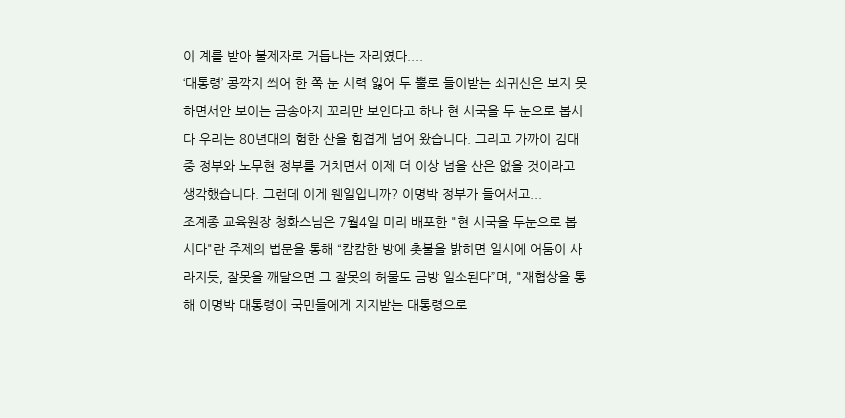이 계를 받아 불제자로 거듭나는 자리였다....
‘대통령’ 콩깍지 씌어 한 쪽 눈 시력 잃어 두 뿔로 들이받는 쇠귀신은 보지 못하면서안 보이는 금송아지 꼬리만 보인다고 하나 현 시국을 두 눈으로 봅시다 우리는 80년대의 험한 산을 힘겹게 넘어 왔습니다. 그리고 가까이 김대중 정부와 노무현 정부를 거치면서 이제 더 이상 넘을 산은 없을 것이라고 생각했습니다. 그런데 이게 웬일입니까? 이명박 정부가 들어서고...
조계종 교육원장 청화스님은 7월4일 미리 배포한 "현 시국을 두눈으로 봅시다"란 주제의 법문을 통해 “캄캄한 방에 촛불을 밝히면 일시에 어둠이 사라지듯, 잘못을 깨달으면 그 잘못의 허물도 금방 일소된다”며, "재협상을 통해 이명박 대통령이 국민들에게 지지받는 대통령으로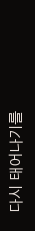다시 태어나기를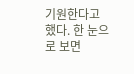기원한다고 했다. 한 눈으로 보면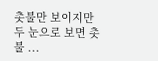촛불만 보이지만 두 눈으로 보면 촛불 ...